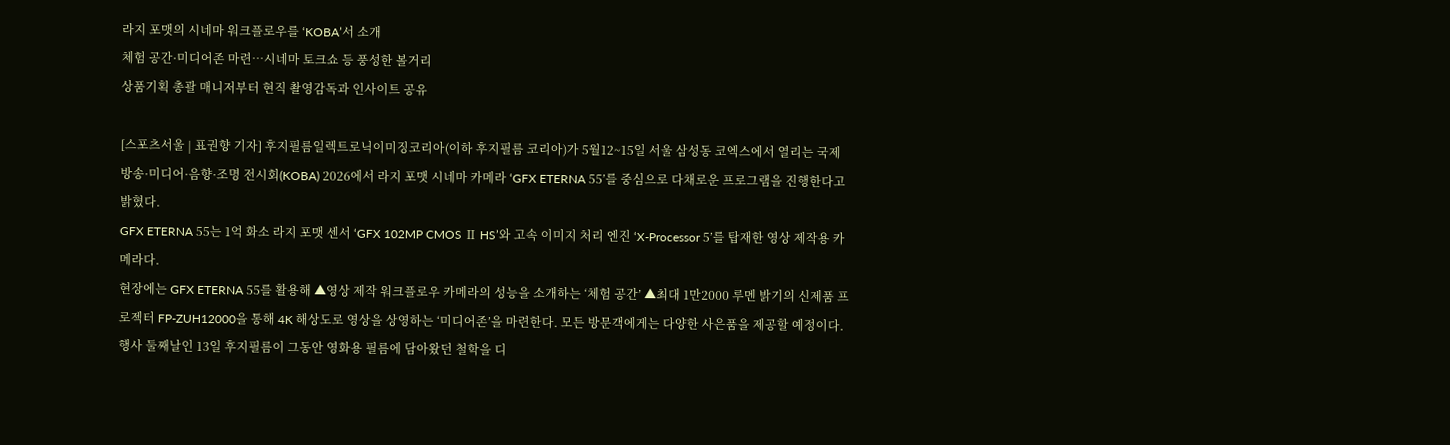라지 포맷의 시네마 워크플로우를 ‘KOBA’서 소개
체험 공간·미디어존 마련…시네마 토크쇼 등 풍성한 볼거리
상품기획 총괄 매니저부터 현직 촬영감독과 인사이트 공유

[스포츠서울 | 표권향 기자] 후지필름일렉트로닉이미징코리아(이하 후지필름 코리아)가 5월12~15일 서울 삼성동 코엑스에서 열리는 국제 방송·미디어·음향·조명 전시회(KOBA) 2026에서 라지 포맷 시네마 카메라 ‘GFX ETERNA 55’를 중심으로 다채로운 프로그램을 진행한다고 밝혔다.
GFX ETERNA 55는 1억 화소 라지 포맷 센서 ‘GFX 102MP CMOS Ⅱ HS’와 고속 이미지 처리 엔진 ‘X-Processor 5’를 탑재한 영상 제작용 카메라다.
현장에는 GFX ETERNA 55를 활용해 ▲영상 제작 워크플로우 카메라의 성능을 소개하는 ‘체험 공간’ ▲최대 1만2000 루멘 밝기의 신제품 프로젝터 FP-ZUH12000을 통해 4K 해상도로 영상을 상영하는 ‘미디어존’을 마련한다. 모든 방문객에게는 다양한 사은품을 제공할 예정이다.
행사 둘째날인 13일 후지필름이 그동안 영화용 필름에 담아왔던 철학을 디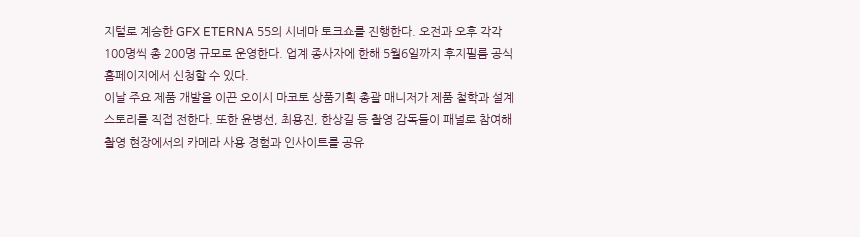지털로 계승한 GFX ETERNA 55의 시네마 토크쇼를 진행한다. 오전과 오후 각각 100명씩 총 200명 규모로 운영한다. 업계 종사자에 한해 5월6일까지 후지필름 공식 홈페이지에서 신청할 수 있다.
이날 주요 제품 개발을 이끈 오이시 마코토 상품기획 총괄 매니저가 제품 철학과 설계 스토리를 직접 전한다. 또한 윤병선, 최용진, 한상길 등 촬영 감독들이 패널로 참여해 촬영 현장에서의 카메라 사용 경험과 인사이트를 공유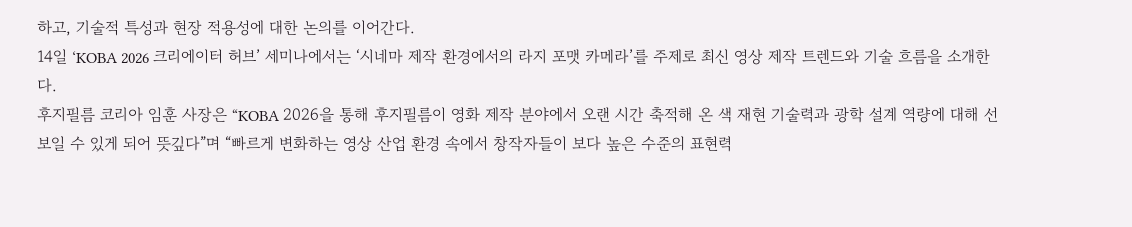하고, 기술적 특성과 현장 적용성에 대한 논의를 이어간다.
14일 ‘KOBA 2026 크리에이터 허브’ 세미나에서는 ‘시네마 제작 환경에서의 라지 포맷 카메라’를 주제로 최신 영상 제작 트렌드와 기술 흐름을 소개한다.
후지필름 코리아 임훈 사장은 “KOBA 2026을 통해 후지필름이 영화 제작 분야에서 오랜 시간 축적해 온 색 재현 기술력과 광학 설계 역량에 대해 선보일 수 있게 되어 뜻깊다”며 “빠르게 변화하는 영상 산업 환경 속에서 창작자들이 보다 높은 수준의 표현력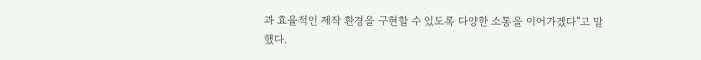과 효율적인 제작 환경을 구현할 수 있도록 다양한 소통을 이어가겠다”고 말했다.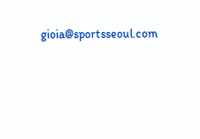gioia@sportsseoul.com